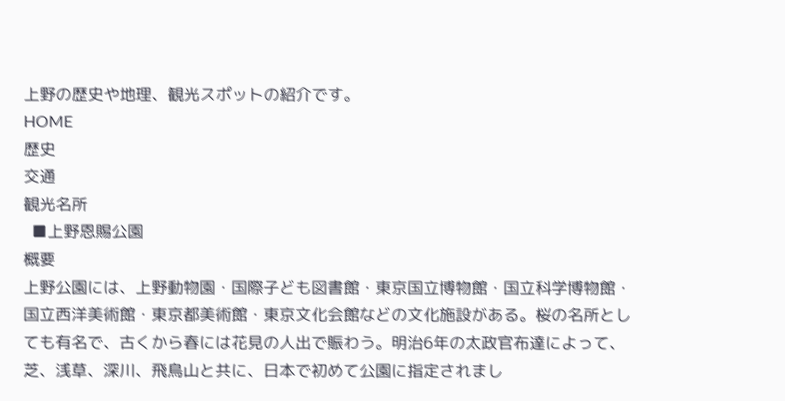上野の歴史や地理、観光スポットの紹介です。
HOME
歴史
交通
観光名所
  ■上野恩賜公園
概要
上野公園には、上野動物園・国際子ども図書館・東京国立博物館・国立科学博物館・国立西洋美術館・東京都美術館・東京文化会館などの文化施設がある。桜の名所としても有名で、古くから春には花見の人出で賑わう。明治6年の太政官布達によって、芝、浅草、深川、飛鳥山と共に、日本で初めて公園に指定されまし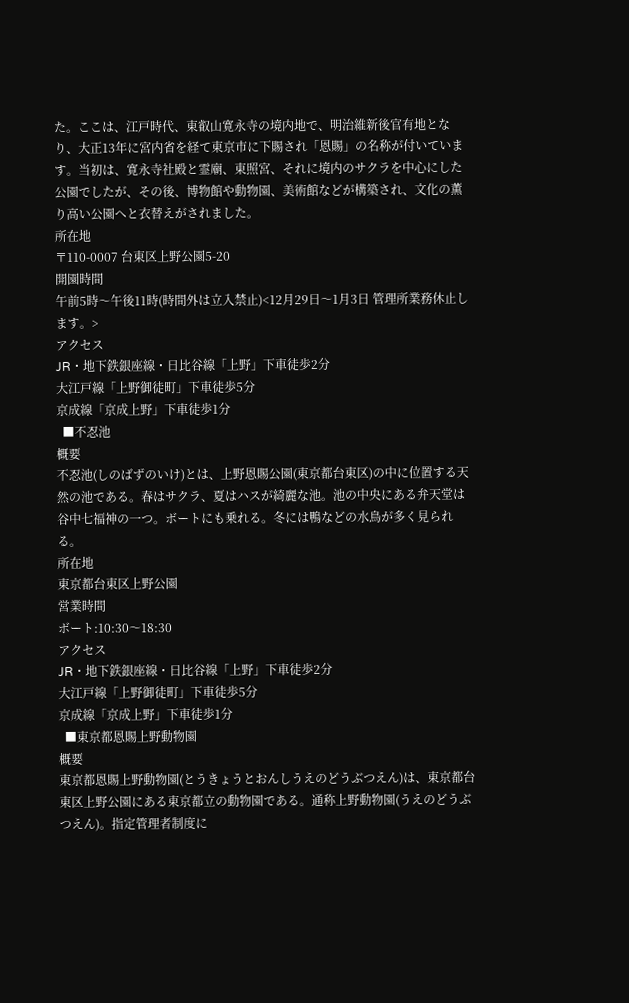た。ここは、江戸時代、東叡山寛永寺の境内地で、明治維新後官有地となり、大正13年に宮内省を経て東京市に下賜され「恩賜」の名称が付いています。当初は、寛永寺社殿と霊廟、東照宮、それに境内のサクラを中心にした公園でしたが、その後、博物館や動物園、美術館などが構築され、文化の薫り高い公園へと衣替えがされました。
所在地
〒110-0007 台東区上野公園5-20
開園時間
午前5時〜午後11時(時間外は立入禁止)<12月29日〜1月3日 管理所業務休止します。>
アクセス
JR・地下鉄銀座線・日比谷線「上野」下車徒歩2分
大江戸線「上野御徒町」下車徒歩5分
京成線「京成上野」下車徒歩1分
  ■不忍池
概要
不忍池(しのばずのいけ)とは、上野恩賜公園(東京都台東区)の中に位置する天然の池である。春はサクラ、夏はハスが綺麗な池。池の中央にある弁天堂は谷中七福神の一つ。ボートにも乗れる。冬には鴨などの水鳥が多く見られる。
所在地
東京都台東区上野公園
営業時間
ボート:10:30〜18:30
アクセス
JR・地下鉄銀座線・日比谷線「上野」下車徒歩2分
大江戸線「上野御徒町」下車徒歩5分
京成線「京成上野」下車徒歩1分
  ■東京都恩賜上野動物園
概要
東京都恩賜上野動物園(とうきょうとおんしうえのどうぶつえん)は、東京都台東区上野公園にある東京都立の動物園である。通称上野動物園(うえのどうぶつえん)。指定管理者制度に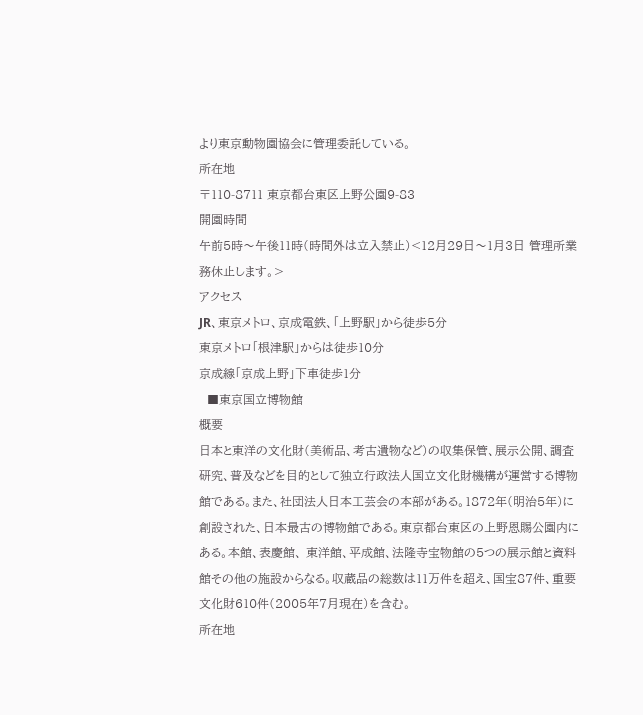より東京動物園協会に管理委託している。
所在地
〒110-8711 東京都台東区上野公園9-83
開園時間
午前5時〜午後11時(時間外は立入禁止)<12月29日〜1月3日 管理所業務休止します。>
アクセス
JR、東京メトロ、京成電鉄、「上野駅」から徒歩5分
東京メトロ「根津駅」からは徒歩10分
京成線「京成上野」下車徒歩1分
  ■東京国立博物館
概要
日本と東洋の文化財(美術品、考古遺物など)の収集保管、展示公開、調査研究、普及などを目的として独立行政法人国立文化財機構が運営する博物館である。また、社団法人日本工芸会の本部がある。1872年(明治5年)に創設された、日本最古の博物館である。東京都台東区の上野恩賜公園内にある。本館、表慶館、 東洋館、平成館、法隆寺宝物館の5つの展示館と資料館その他の施設からなる。収蔵品の総数は11万件を超え、国宝87件、重要文化財610件(2005年7月現在)を含む。
所在地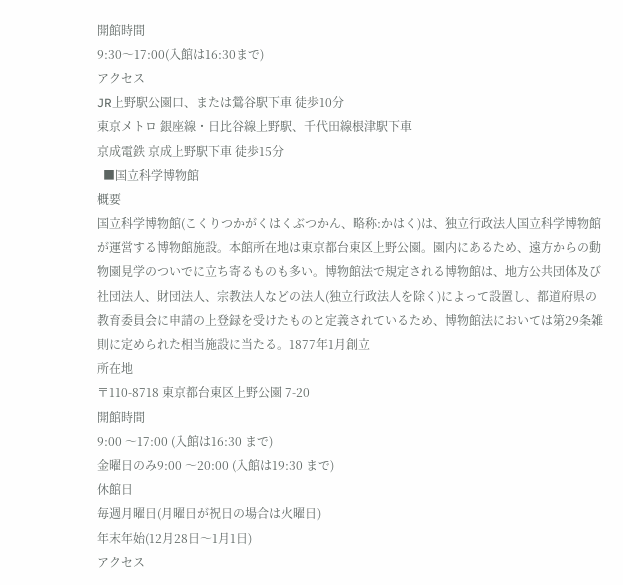開館時間
9:30〜17:00(入館は16:30まで)
アクセス
JR上野駅公園口、または鶯谷駅下車 徒歩10分
東京メトロ 銀座線・日比谷線上野駅、千代田線根津駅下車
京成電鉄 京成上野駅下車 徒歩15分
  ■国立科学博物館
概要
国立科学博物館(こくりつかがくはくぶつかん、略称:かはく)は、独立行政法人国立科学博物館が運営する博物館施設。本館所在地は東京都台東区上野公園。園内にあるため、遠方からの動物園見学のついでに立ち寄るものも多い。博物館法で規定される博物館は、地方公共団体及び社団法人、財団法人、宗教法人などの法人(独立行政法人を除く)によって設置し、都道府県の教育委員会に申請の上登録を受けたものと定義されているため、博物館法においては第29条雑則に定められた相当施設に当たる。1877年1月創立
所在地
〒110-8718 東京都台東区上野公園 7-20
開館時間
9:00 〜17:00 (入館は16:30 まで)
金曜日のみ9:00 〜20:00 (入館は19:30 まで)
休館日
毎週月曜日(月曜日が祝日の場合は火曜日)
年末年始(12月28日〜1月1日)
アクセス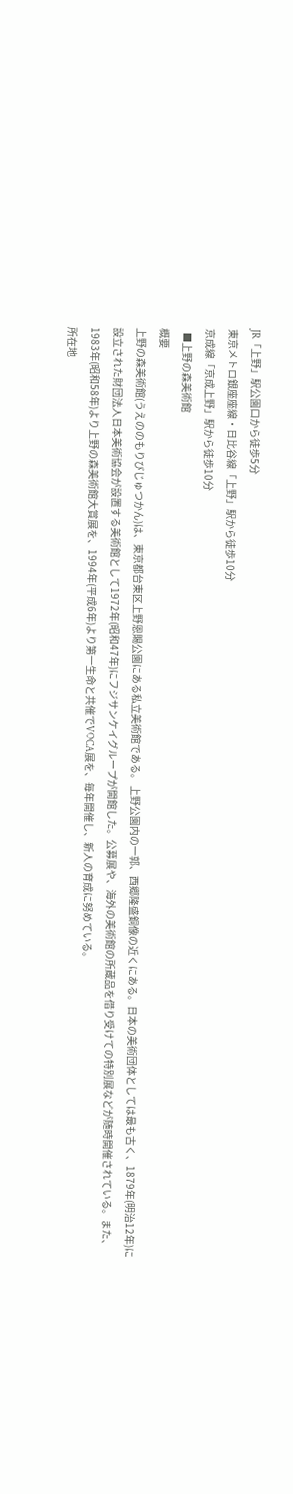JR「上野」駅公園口から徒歩5分
東京メトロ銀座座線・日比谷線「上野」駅から徒歩10分
京成線「京成上野」駅から徒歩10分
  ■上野の森美術館
概要
上野の森美術館(うえののもりびじゅつかん)は、東京都台東区上野恩賜公園にある私立美術館である。 上野公園内の一郭、西郷隆盛銅像の近くにある。日本の美術団体としては最も古く、1879年(明治12年)に設立された財団法人日本美術協会が設置する美術館として1972年(昭和47年)にフジサンケイグループが開館した。公募展や、海外の美術館の所蔵品を借り受けての特別展などが随時開催されている。また、1983年(昭和58年)より上野の森美術館大賞展を、1994年(平成6年)より第一生命と共催でVOCA展を、毎年開催し、新人の育成に努めている。
所在地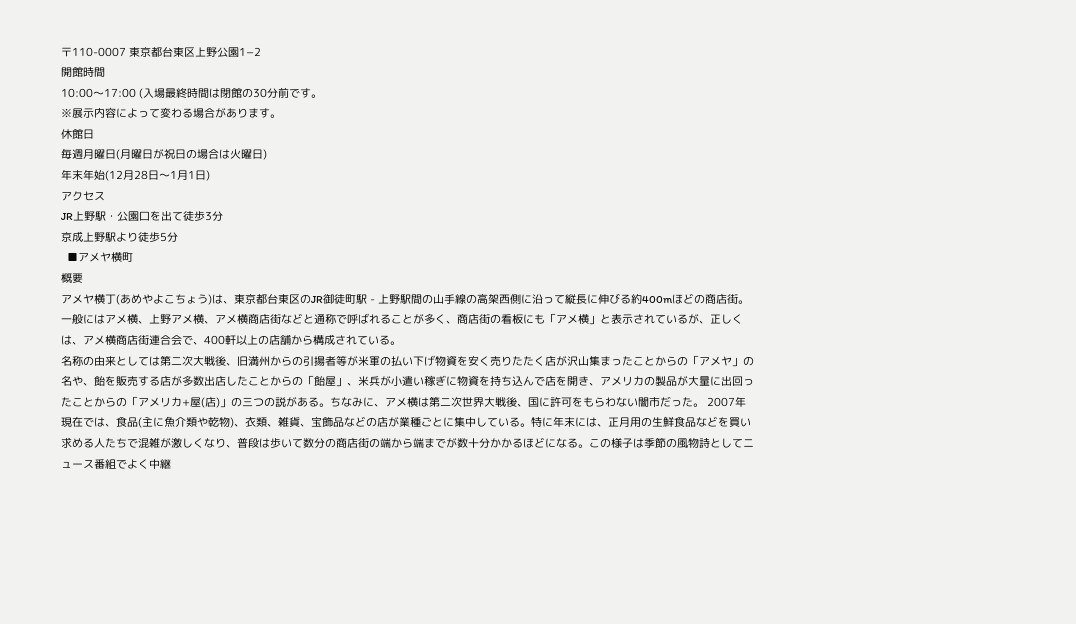〒110-0007 東京都台東区上野公園1−2
開館時間
10:00〜17:00 (入場最終時間は閉館の30分前です。
※展示内容によって変わる場合があります。
休館日
毎週月曜日(月曜日が祝日の場合は火曜日)
年末年始(12月28日〜1月1日)
アクセス
JR上野駅・公園口を出て徒歩3分
京成上野駅より徒歩5分
  ■アメヤ横町
概要
アメヤ横丁(あめやよこちょう)は、東京都台東区のJR御徒町駅 - 上野駅間の山手線の高架西側に沿って縦長に伸びる約400mほどの商店街。一般にはアメ横、上野アメ横、アメ横商店街などと通称で呼ばれることが多く、商店街の看板にも「アメ横」と表示されているが、正しくは、アメ横商店街連合会で、400軒以上の店舗から構成されている。
名称の由来としては第二次大戦後、旧満州からの引揚者等が米軍の払い下げ物資を安く売りたたく店が沢山集まったことからの「アメヤ」の名や、飴を販売する店が多数出店したことからの「飴屋」、米兵が小遣い稼ぎに物資を持ち込んで店を開き、アメリカの製品が大量に出回ったことからの「アメリカ+屋(店)」の三つの説がある。ちなみに、アメ横は第二次世界大戦後、国に許可をもらわない闇市だった。 2007年現在では、食品(主に魚介類や乾物)、衣類、雑貨、宝飾品などの店が業種ごとに集中している。特に年末には、正月用の生鮮食品などを買い求める人たちで混雑が激しくなり、普段は歩いて数分の商店街の端から端までが数十分かかるほどになる。この様子は季節の風物詩としてニュース番組でよく中継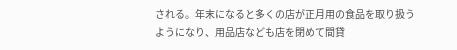される。年末になると多くの店が正月用の食品を取り扱うようになり、用品店なども店を閉めて間貸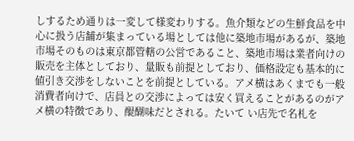しするため通りは一変して様変わりする。魚介類などの生鮮食品を中心に扱う店舗が集まっている場としては他に築地市場があるが、築地市場そのものは東京都管轄の公営であること、築地市場は業者向けの販売を主体としており、量販も前提としており、価格設定も基本的に値引き交渉をしないことを前提としている。アメ横はあくまでも一般消費者向けで、店員との交渉によっては安く買えることがあるのがアメ横の特徴であり、醍醐味だとされる。たいて い店先で名札を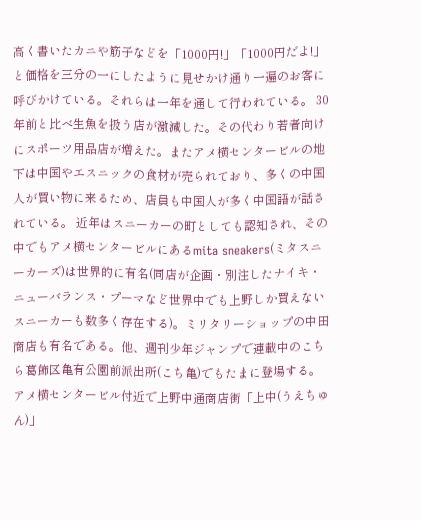高く書いたカニや筋子などを「1000円!」「1000円だよ!」と価格を三分の一にしたように見せかけ通り一遍のお客に呼びかけている。それらは一年を通して行われている。 30年前と比べ生魚を扱う店が激減した。その代わり若者向けにスポーツ用品店が増えた。またアメ横センタービルの地下は中国やエスニックの食材が売られており、多くの中国人が買い物に来るため、店員も中国人が多く中国語が話されている。 近年はスニーカーの町としても認知され、その中でもアメ横センタービルにあるmita sneakers(ミタスニーカーズ)は世界的に有名(同店が企画・別注したナイキ・ニューバランス・プーマなど世界中でも上野しか買えないスニーカーも数多く存在する)。ミリタリーショップの中田商店も有名である。他、週刊少年ジャンプで連載中のこちら葛飾区亀有公園前派出所(こち亀)でもたまに登場する。アメ横センタービル付近で上野中通商店街「上中(うえちゅん)」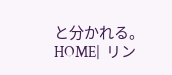と分かれる。
HOME|  リン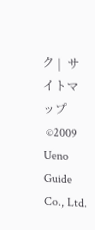ク |  サイトマップ
 ©2009 Ueno Guide Co., Ltd.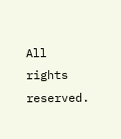All rights reserved.